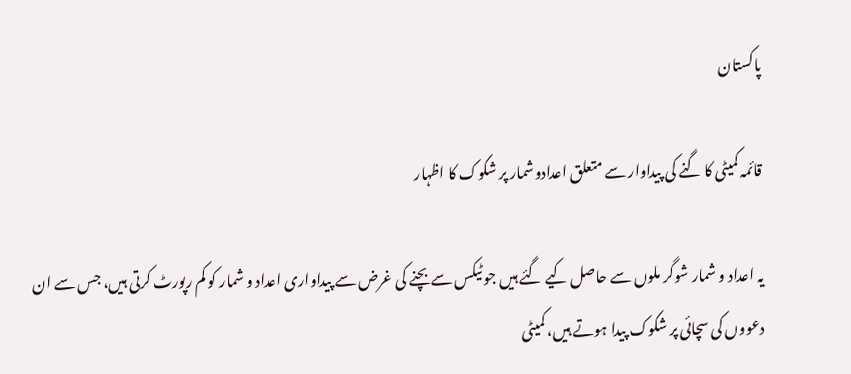پاکستان

قائمہ کمیٹی کا گنے کی پیداوار سے متعلق اعدادوشمار پر شکوک کا اظہار

یہ اعداد و شمار شوگر ملوں سے حاصل کیے گئے ہیں جو ٹیکس سے بچنے کی غرض سے پیداواری اعداد و شمار کو کم رپورٹ کرتی ہیں، جس سے ان دعووں کی سچائی پر شکوک پیدا ہوتے ہیں، کمیٹی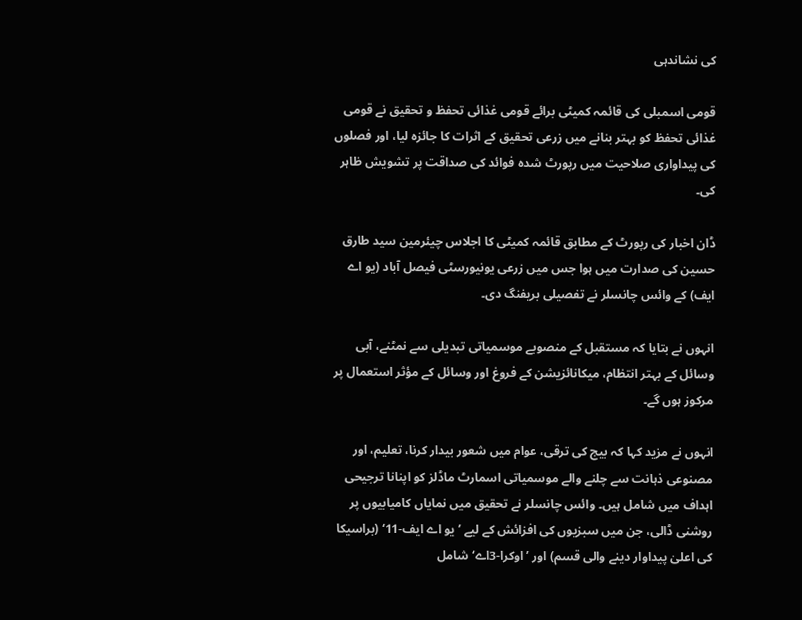کی نشاندہی

قومی اسمبلی کی قائمہ کمیٹی برائے قومی غذائی تحفظ و تحقیق نے قومی غذائی تحفظ کو بہتر بنانے میں زرعی تحقیق کے اثرات کا جائزہ لیا، اور فصلوں کی پیداواری صلاحیت میں رپورٹ شدہ فوائد کی صداقت پر تشویش ظاہر کی۔

ڈان اخبار کی رپورٹ کے مطابق قائمہ کمیٹی کا اجلاس چیئرمین سید طارق حسین کی صدارت میں ہوا جس میں زرعی یونیورسٹی فیصل آباد (یو اے ایف) کے وائس چانسلر نے تفصیلی بریفنگ دی۔

انہوں نے بتایا کہ مستقبل کے منصوبے موسمیاتی تبدیلی سے نمٹنے، آبی وسائل کے بہتر انتظام، میکانائزیشن کے فروغ اور وسائل کے مؤثر استعمال پر مرکوز ہوں گے۔

انہوں نے مزید کہا کہ بیج کی ترقی، عوام میں شعور بیدار کرنا، تعلیم، اور مصنوعی ذہانت سے چلنے والے موسمیاتی اسمارٹ ماڈلز کو اپنانا ترجیحی اہداف میں شامل ہیں۔ وائس چانسلر نے تحقیق میں نمایاں کامیابیوں پر روشنی ڈالی، جن میں سبزیوں کی افزائش کے لیے ’یو اے ایف-11‘ (براسیکا کی اعلیٰ پیداوار دینے والی قسم) اور ’اوکرا-3اے‘ شامل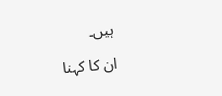ہیں۔

ان کا کہنا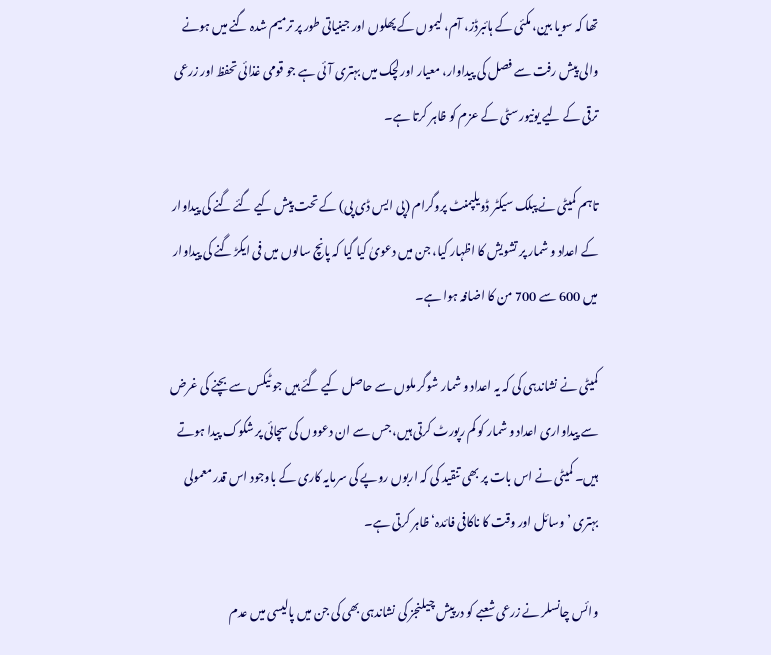تھا کہ سویا بین، مکئی کے ہائبرڈز، آم، لیموں کے پھلوں اور جینیاتی طور پر ترمیم شدہ گنے میں ہونے والی پیش رفت سے فصل کی پیداوار، معیار اور لچک میں بہتری آئی ہے جو قومی غذائی تحفظ اور زرعی ترقی کے لیے یونیورسٹی کے عزم کو ظاہر کرتا ہے۔

تاہم کمیٹی نے پبلک سیکٹر ڈویلپمنٹ پروگرام (پی ایس ڈی پی) کے تحت پیش کیے گئے گنے کی پیداوار کے اعداد و شمار پر تشویش کا اظہار کیا، جن میں دعویٰ کیا گیا کہ پانچ سالوں میں فی ایکڑ گنے کی پیداوار میں 600 سے 700 من کا اضافہ ہوا ہے۔

کمیٹی نے نشاندہی کی کہ یہ اعداد و شمار شوگر ملوں سے حاصل کیے گئے ہیں جو ٹیکس سے بچنے کی غرض سے پیداواری اعداد و شمار کو کم رپورٹ کرتی ہیں، جس سے ان دعووں کی سچائی پر شکوک پیدا ہوتے ہیں۔ کمیٹی نے اس بات پر بھی تنقید کی کہ اربوں روپے کی سرمایہ کاری کے باوجود اس قدر معمولی بہتری ’وسائل اور وقت کا ناکافی فائدہ‘ ظاہر کرتی ہے۔

وائس چانسلر نے زرعی شعبے کو درپیش چیلنجز کی نشاندہی بھی کی جن میں پالیسی میں عدم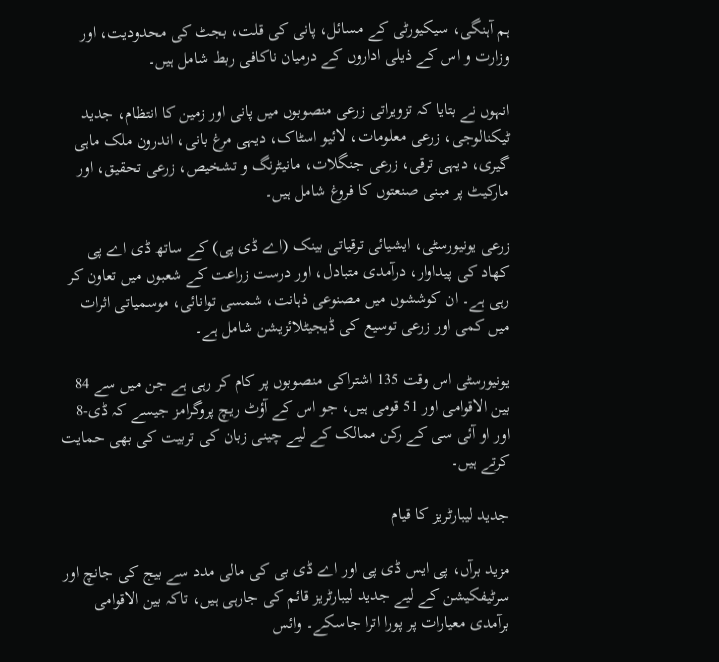ہم آہنگی، سیکیورٹی کے مسائل، پانی کی قلت، بجٹ کی محدودیت، اور وزارت و اس کے ذیلی اداروں کے درمیان ناکافی ربط شامل ہیں۔

انہوں نے بتایا کہ تزویراتی زرعی منصوبوں میں پانی اور زمین کا انتظام، جدید ٹیکنالوجی، زرعی معلومات، لائیو اسٹاک، دیہی مرغ بانی، اندرون ملک ماہی گیری، دیہی ترقی، زرعی جنگلات، مانیٹرنگ و تشخیص، زرعی تحقیق، اور مارکیٹ پر مبنی صنعتوں کا فروغ شامل ہیں۔

زرعی یونیورسٹی، ایشیائی ترقیاتی بینک (اے ڈی پی) کے ساتھ ڈی اے پی کھاد کی پیداوار، درآمدی متبادل، اور درست زراعت کے شعبوں میں تعاون کر رہی ہے۔ ان کوششوں میں مصنوعی ذہانت، شمسی توانائی، موسمیاتی اثرات میں کمی اور زرعی توسیع کی ڈیجیٹلائزیشن شامل ہے۔

یونیورسٹی اس وقت 135 اشتراکی منصوبوں پر کام کر رہی ہے جن میں سے 84 بین الاقوامی اور 51 قومی ہیں، جو اس کے آؤٹ ریچ پروگرامز جیسے کہ ڈی-8 اور او آئی سی کے رکن ممالک کے لیے چینی زبان کی تربیت کی بھی حمایت کرتے ہیں۔

جدید لیبارٹریز کا قیام

مزید برآں، پی ایس ڈی پی اور اے ڈی بی کی مالی مدد سے بیج کی جانچ اور سرٹیفکیشن کے لیے جدید لیبارٹریز قائم کی جارہی ہیں، تاکہ بین الاقوامی برآمدی معیارات پر پورا اترا جاسکے۔ وائس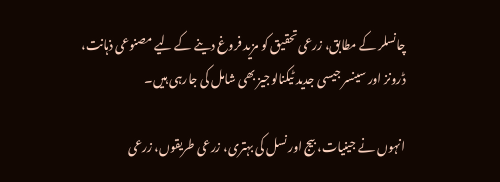چانسلر کے مطابق، زرعی تحقیق کو مزید فروغ دینے کے لیے مصنوعی ذہانت، ڈرونز اور سینسر جیسی جدید ٹیکنالوجیز بھی شامل کی جارہی ہیں۔

انہوں نے جینیات، بیج اور نسل کی بہتری، زرعی طریقوں، زرعی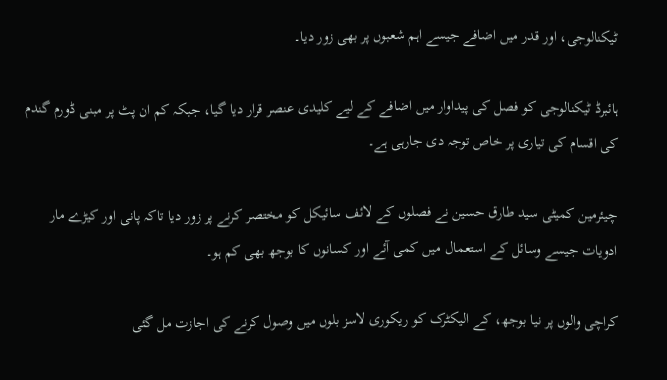ٹیکنالوجی، اور قدر میں اضافے جیسے اہم شعبوں پر بھی زور دیا۔

ہائبرڈ ٹیکنالوجی کو فصل کی پیداوار میں اضافے کے لیے کلیدی عنصر قرار دیا گیا، جبکہ کم ان پٹ پر مبنی ڈورم گندم کی اقسام کی تیاری پر خاص توجہ دی جارہی ہے۔

چیئرمین کمیٹی سید طارق حسین نے فصلوں کے لائف سائیکل کو مختصر کرنے پر زور دیا تاکہ پانی اور کیڑے مار ادویات جیسے وسائل کے استعمال میں کمی آئے اور کسانوں کا بوجھ بھی کم ہو۔

کراچی والوں پر نیا بوجھ، کے الیکٹرک کو ریکوری لاسز بلوں میں وصول کرنے کی اجازت مل گئی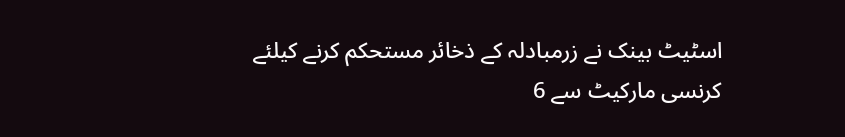اسٹیٹ بینک نے زرمبادلہ کے ذخائر مستحکم کرنے کیلئے کرنسی مارکیٹ سے 6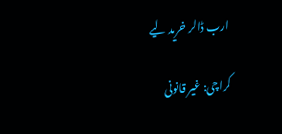ارب ڈالر خرید لیے

کراچی: غیر قانونی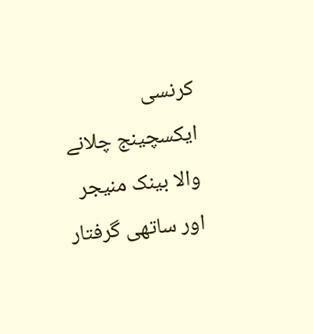کرنسی ایکسچینج چلانے والا بینک منیجر اور ساتھی گرفتار